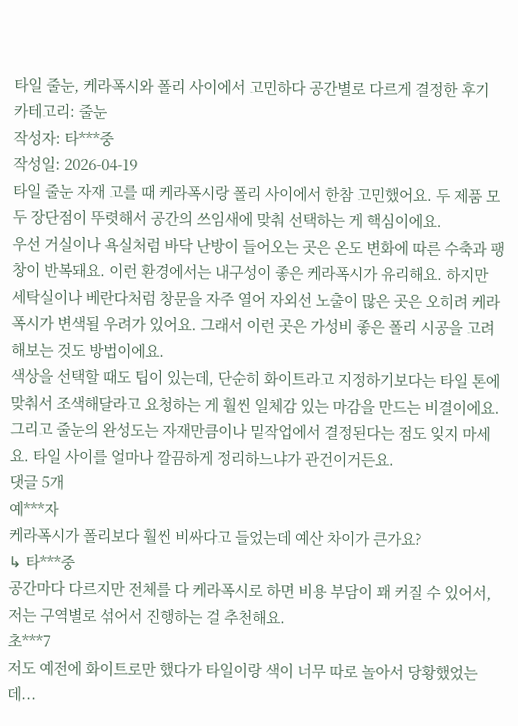타일 줄눈, 케라폭시와 폴리 사이에서 고민하다 공간별로 다르게 결정한 후기
카테고리: 줄눈
작성자: 타***중
작성일: 2026-04-19
타일 줄눈 자재 고를 때 케라폭시랑 폴리 사이에서 한참 고민했어요. 두 제품 모두 장단점이 뚜렷해서 공간의 쓰임새에 맞춰 선택하는 게 핵심이에요.
우선 거실이나 욕실처럼 바닥 난방이 들어오는 곳은 온도 변화에 따른 수축과 팽창이 반복돼요. 이런 환경에서는 내구성이 좋은 케라폭시가 유리해요. 하지만 세탁실이나 베란다처럼 창문을 자주 열어 자외선 노출이 많은 곳은 오히려 케라폭시가 변색될 우려가 있어요. 그래서 이런 곳은 가성비 좋은 폴리 시공을 고려해보는 것도 방법이에요.
색상을 선택할 때도 팁이 있는데, 단순히 화이트라고 지정하기보다는 타일 톤에 맞춰서 조색해달라고 요청하는 게 훨씬 일체감 있는 마감을 만드는 비결이에요. 그리고 줄눈의 완성도는 자재만큼이나 밑작업에서 결정된다는 점도 잊지 마세요. 타일 사이를 얼마나 깔끔하게 정리하느냐가 관건이거든요.
댓글 5개
예***자
케라폭시가 폴리보다 훨씬 비싸다고 들었는데 예산 차이가 큰가요?
↳ 타***중
공간마다 다르지만 전체를 다 케라폭시로 하면 비용 부담이 꽤 커질 수 있어서, 저는 구역별로 섞어서 진행하는 걸 추천해요.
초***7
저도 예전에 화이트로만 했다가 타일이랑 색이 너무 따로 놀아서 당황했었는데...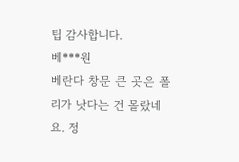팁 감사합니다.
베***원
베란다 창문 큰 곳은 폴리가 낫다는 건 몰랐네요. 정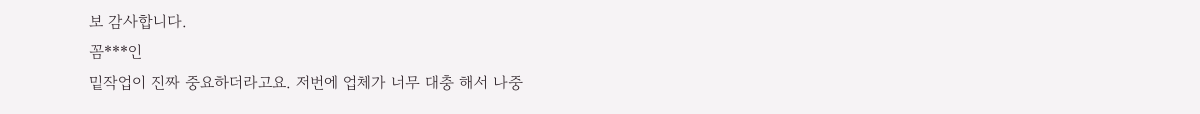보 감사합니다.
꼼***인
밑작업이 진짜 중요하더라고요. 저번에 업체가 너무 대충 해서 나중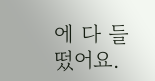에 다 들떴어요.